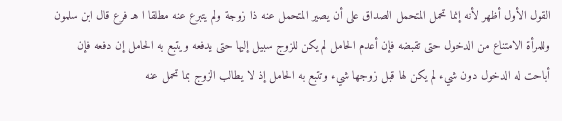القول الأول أظهر لأنه إنما تحمل المتحمل الصداق على أن يصير المتحمل عنه ذا زوجة ولم يتبرع عنه مطلقا ا هـ فرع قال ابن سلمون وللمرأة الامتناع من الدخول حتى تقبضه فإن أعدم الحامل لم يكن للزوج سبيل إليها حتى يدفعه ويتبع به الحامل إن دفعه فإن أباحت له الدخول دون شيء لم يكن لها قبل زوجها شيء وتتبع به الحامل إذ لا يطالب الزوج بما تحمل عنه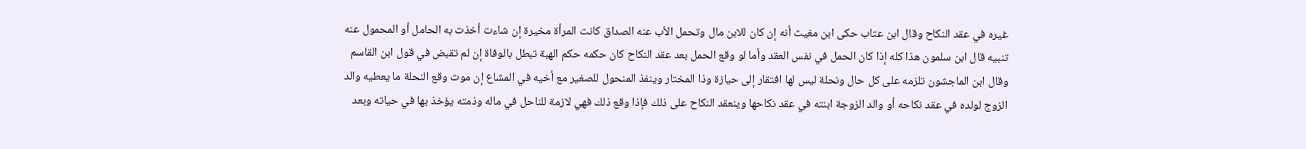غيره في عقد النكاح وقال ابن عتاب حكى ابن مغيث أنه إن كان للابن مال وتحمل الأب عنه الصداق كانت المرأة مخيرة إن شاءت أخذت به الحامل أو المحمول عنه تنبيه قال ابن سلمون هذا كله إذا كان الحمل في نفس العقد وأما لو وقع الحمل بعد عقد النكاح كان حكمه حكم الهبة تبطل بالوفاة إن لم تقبض في قول ابن القاسم وقال ابن الماجشون تلزمه على كل حال ونحلة ليس لها افتقار إلى حيازة وذا المختار وينفذ المنحول للصغير مع أخيه في المشاع إن موت وقع النحلة ما يعطيه والد الزوج لولده في عقد نكاحه أو والد الزوجة ابنته في عقد نكاحها وينعقد النكاح على ذلك فإذا وقع ذلك فهي لازمة للناحل في ماله وذمته يؤخذ بها في حياته وبعد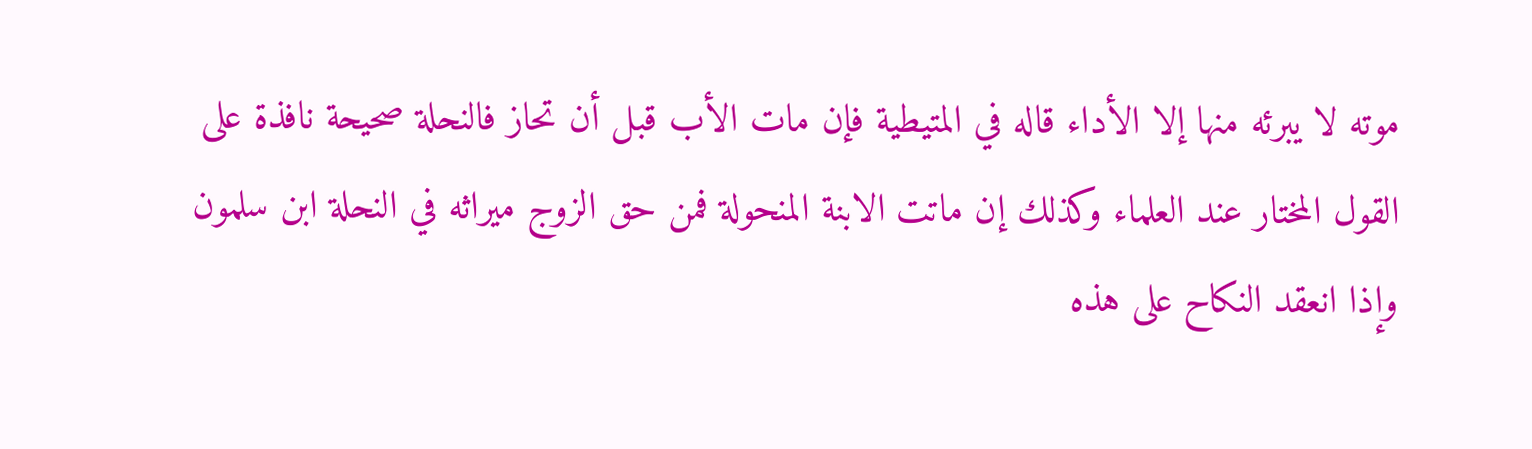موته لا يبرئه منها إلا الأداء قاله في المتيطية فإن مات الأب قبل أن تحاز فالنحلة صحيحة نافذة على القول المختار عند العلماء وكذلك إن ماتت الابنة المنحولة فمن حق الزوج ميراثه في النحلة ابن سلمون وإذا انعقد النكاح على هذه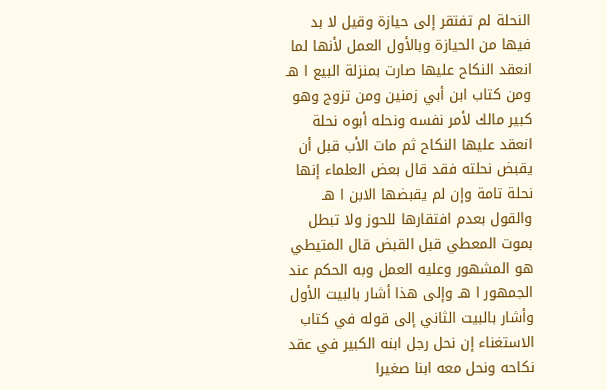النحلة لم تفتقر إلى حيازة وقيل لا بد فيها من الحيازة وبالأول العمل لأنها لما انعقد النكاح عليها صارت بمنزلة البيع ا هـ ومن كتاب ابن أبي زمنين ومن تزوج وهو كبير مالك لأمر نفسه ونحله أبوه نحلة انعقد عليها النكاح ثم مات الأب قبل أن يقبض نحلته فقد قال بعض العلماء إنها نحلة تامة وإن لم يقبضها الابن ا هـ والقول بعدم افتقارها للحوز ولا تبطل بموت المعطي قبل القبض قال المتيطي هو المشهور وعليه العمل وبه الحكم عند الجمهور ا هـ وإلى هذا أشار بالبيت الأول وأشار بالبيت الثاني إلى قوله في كتاب الاستغناء إن نحل رجل ابنه الكبير في عقد نكاحه ونحل معه ابنا صغيرا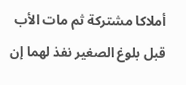أملاكا مشتركة ثم مات الأب قبل بلوغ الصغير نفذ لهما إن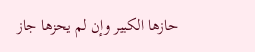حازها الكبير وإن لم يحزها جاز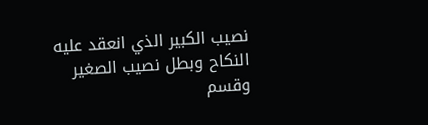نصيب الكبير الذي انعقد عليه النكاح وبطل نصيب الصغير وقسم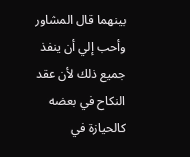بينهما قال المشاور وأحب إلي أن ينفذ جميع ذلك لأن عقد النكاح في بعضه كالحيازة في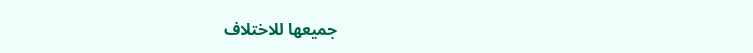جميعها للاختلاف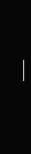___